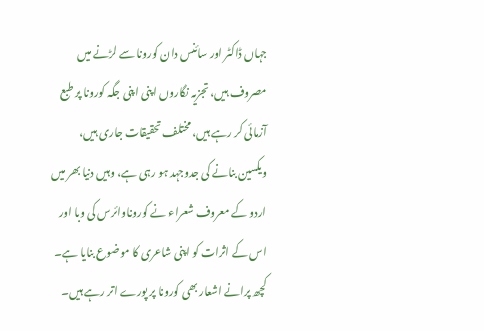جہاں ڈاکٹر اور سائنس دان کورونا سے لڑنے میں مصروف ہیں، تجزیہ نگاروں اپنی اپنی جگہ کورونا پر طبع آزمائی کر رہے ہیں، مختلف تحقیقات جاری ہیں، ویکسین بنانے کی جدوجہد ہو رہی ہے، وہیں دنیا بھر میں اردو کے معروف شعراء نے کوروناوائرس کی وبا اور اس کے اثرات کو اپنی شاعری کا موضوع بنایا ہے۔ کچھ پرانے اشعار بھی کورونا پر پورے اتر رہے ہیں۔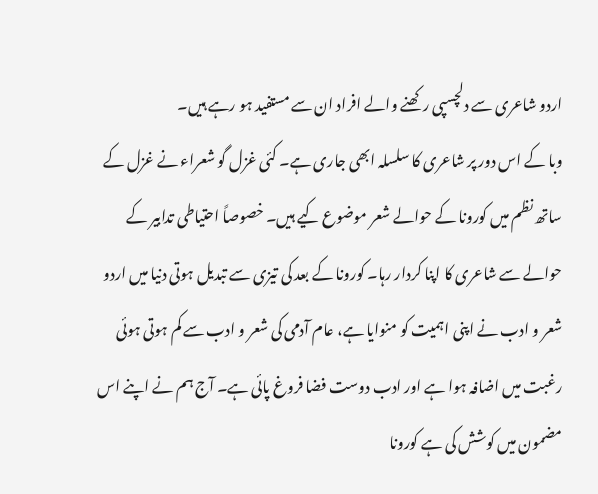اردو شاعری سے دلچسپی رکھنے والے افراد ان سے مستفید ہو رہے ہیں۔
وبا کے اس دور پر شاعری کا سلسلہ ابھی جاری ہے۔ کئی غزل گو شعراء نے غزل کے ساتھ نظم میں کورونا کے حوالے شعر موضوع کیے ہیں۔ خصوصاً احتیاطی تدابیر کے حوالے سے شاعری کا اپنا کردار رہا۔ کورونا کے بعد کی تیزی سے تبدیل ہوتی دنیا میں اردو شعر و ادب نے اپنی اہمیت کو منوایا ہے، عام آدمی کی شعر و ادب سے کم ہوتی ہوئی رغبت میں اضافہ ہوا ہے اور ادب دوست فضا فروغ پائی ہے۔ آج ہم نے اپنے اس مضمون میں کوشش کی ہے کورونا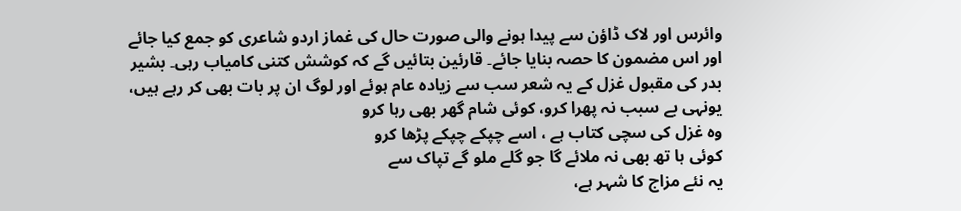وائرس اور لاک ڈاؤن سے پیدا ہونے والی صورت حال کی غماز اردو شاعری کو جمع کیا جائے اور اس مضمون کا حصہ بنایا جائے۔ قارئین بتائیں گے کہ کوشش کتنی کامیاب رہی۔ بشیر بدر کی مقبول غزل کے یہ شعر سب سے زیادہ عام ہوئے اور لوگ ان پر بات بھی کر رہے ہیں،
یونہی بے سبب نہ پھرا کرو، کوئی شام گھر بھی رہا کرو
وہ غزل کی سچی کتاب ہے ، اسے چپکے چپکے پڑھا کرو
کوئی ہا تھ بھی نہ ملائے گا جو گلے ملو گے تپاک سے
یہ نئے مزاج کا شہر ہے،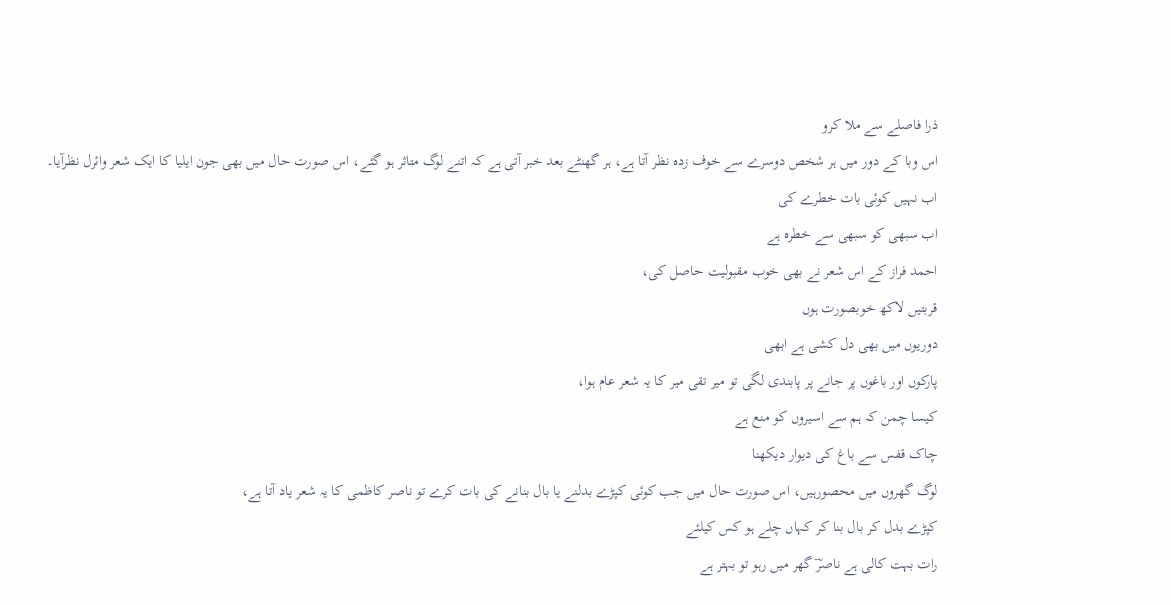ذرا فاصلے سے ملا کرو
اس وبا کے دور میں ہر شخص دوسرے سے خوف زدہ نظر آتا ہے، ہر گھنٹے بعد خبر آتی ہے کہ اتنے لوگ متاثر ہو گئے، اس صورت حال میں بھی جون ایلیا کا ایک شعر وائرل نظرآیا۔
اب نہیں کوئی بات خطرے کی
اب سبھی کو سبھی سے خطرہ ہے
احمد فراز کے اس شعر نے بھی خوب مقبولیت حاصل کی،
قربتیں لاکھ خوبصورت ہوں
دوریوں میں بھی دل کشی ہے ابھی
پارکوں اور باغوں پر جانے پر پابندی لگی تو میر تقی میر کا یہ شعر عام ہوا،
کیسا چمن کہ ہم سے اسیروں کو منع ہے
چاک قفس سے باغ کی دیوار دیکھنا
لوگ گھروں میں محصورہیں، اس صورت حال میں جب کوئی کپڑے بدلنے یا بال بنانے کی بات کرے تو ناصر کاظمی کا یہ شعر یاد آتا ہے،
کپڑے بدل کر بال بنا کر کہاں چلے ہو کس کیلئے
رات بہت کالی ہے ناصرؔ گھر میں رہو تو بہتر ہے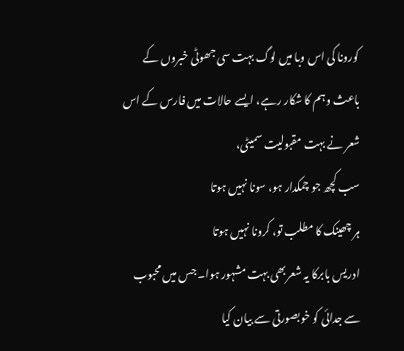کورونا کی اس وبا میں لوگ بہت سی جھوٹی خبروں کے باعث وہم کا شکار رہے، ایسے حالات میں فارس کے اس شعر نے بہت مقبولیت سمیٹی،
سب کچھ جو چمکدار ہو، سونا نہیں ہوتا
ہر چھینک کا مطلب تو، کرونا نہیں ہوتا
ادریس بابرکا یہ شعربھی بہت مشہور ہوا۔ جس میں محبوب سے جدائی کو خوبصورتی سے بیان کیا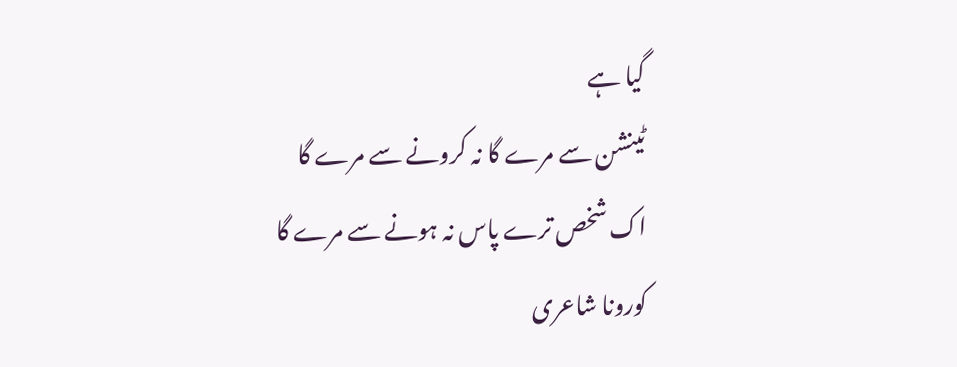گیا ہے
ٹینشن سے مرے گا نہ کرونے سے مرے گا
اک شخص ترے پاس نہ ہونے سے مرے گا
کورونا شاعری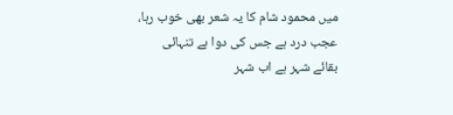میں محمود شام کا یہ شعر بھی خوب رہا،
عجب درد ہے جس کی دوا ہے تنہائی
بقائے شہر ہے اب شہر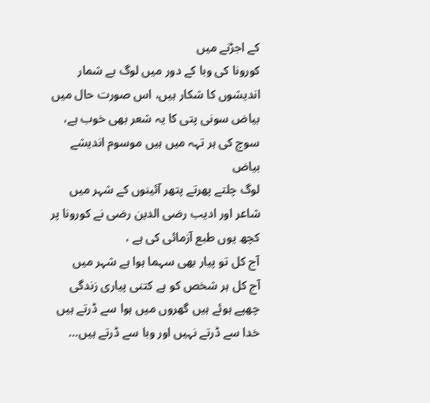کے اجڑنے میں
کورونا کی وبا کے دور میں لوگ بے شمار اندیشوں کا شکار ہیں، اس صورت حال میں بیاض سونی پتی کا یہ شعر بھی خوب ہے،
سوچ کی ہر تہہ میں ہیں موسوم اندیشے بیاض
لوگ چلتے پھرتے پتھر آئینوں کے شہر میں
شاعر اور ادیب رضی الدین رضی نے کورونا پر کچھ یوں طبع آزمائی کی ہے ،
آج کل تو پیار بھی سہما ہوا ہے شہر میں
آج کل ہر شخص کو ہے کتنی پیاری زندگی
چھپے ہوئے ہیں گھروں میں ہوا سے ڈرتے ہیں
خدا سے ڈرتے نہیں اور وبا سے ڈرتے ہیں…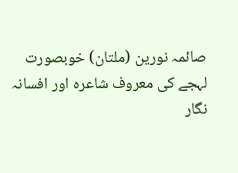صائمہ نورین (ملتان) خوبصورت لہجے کی معروف شاعرہ اور افسانہ نگار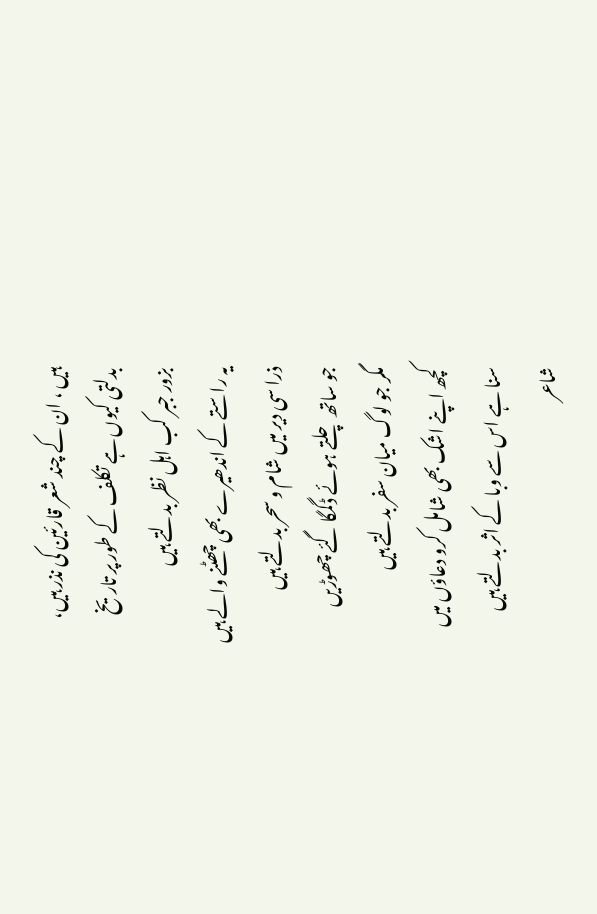ہیں ، ان کے چند شعر قارئین کی نذر ہیں،
بدلتی کیوں ہے تکلف کے طور پر تاریخ
بزور جبر کب اہل نظر بدلتے ہیں
یہ راستے کے اندھیرے بھی چھٹنے والے ہیں
ذرا سی دیر میں شام و سحر بدلتے ہیں
جو ساتھ چلتے ہوئے ڈگمگا گئے چھوڑیں
مگر جو لوگ میان سفر بدلتے ہیں
کچھ اپنے اشک بھی شامل کرو دعاؤں میں
سنا ہے اس سے وبا کے اثر بدلتے ہیں
شاعر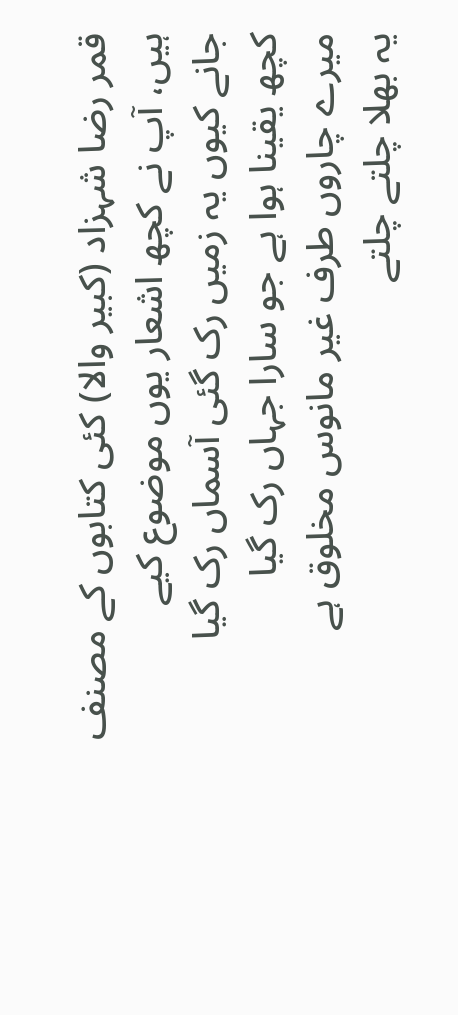قمر رضا شہزاد (کبیر والا) کئی کتابوں کے مصنف ہیں، آپ نے کچھ اشعار یوں موضوع کیے
جانے کیوں یہ زمیں رک گئی آسماں رک گیا
کچھ یقینا ہوا ہے جو سارا جہاں رک گیا
میرے چاروں طرف غیر مانوس مخلوق ہے
یہ بھلا چلتے چلتے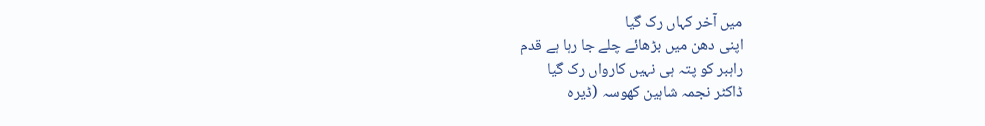میں آخر کہاں رک گیا
اپنی دھن میں بڑھائے چلے جا رہا ہے قدم
راہبر کو پتہ ہی نہیں کارواں رک گیا
ڈاکٹر نجمہ شاہین کھوسہ (ڈیرہ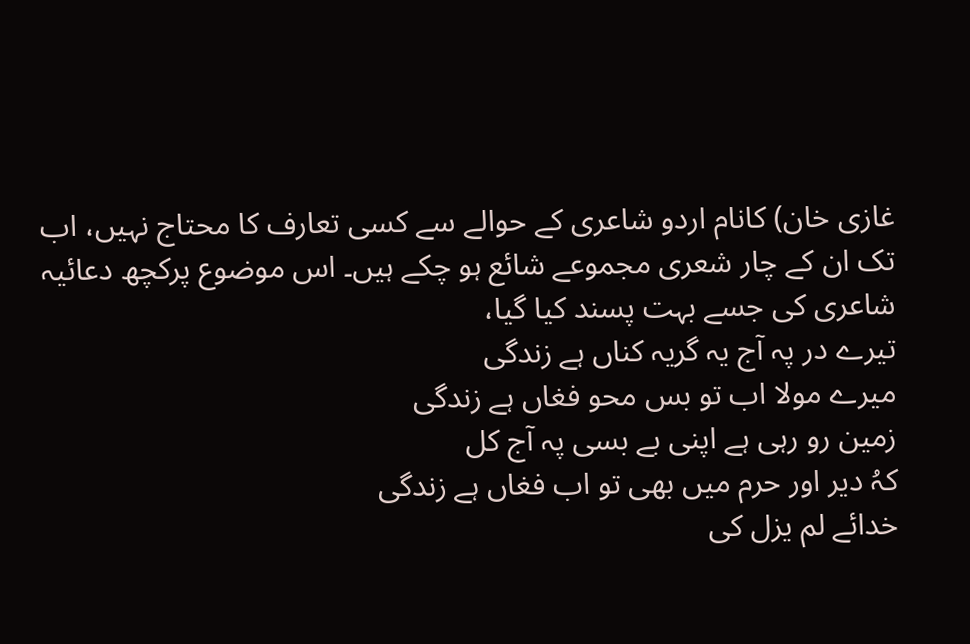غازی خان) کانام اردو شاعری کے حوالے سے کسی تعارف کا محتاج نہیں، اب تک ان کے چار شعری مجموعے شائع ہو چکے ہیں۔ اس موضوع پرکچھ دعائیہ شاعری کی جسے بہت پسند کیا گیا،
تیرے در پہ آج یہ گریہ کناں ہے زندگی
میرے مولا اب تو بس محو فغاں ہے زندگی
زمین رو رہی ہے اپنی بے بسی پہ آج کل
کہُ دیر اور حرم میں بھی تو اب فغاں ہے زندگی
خدائے لم یزل کی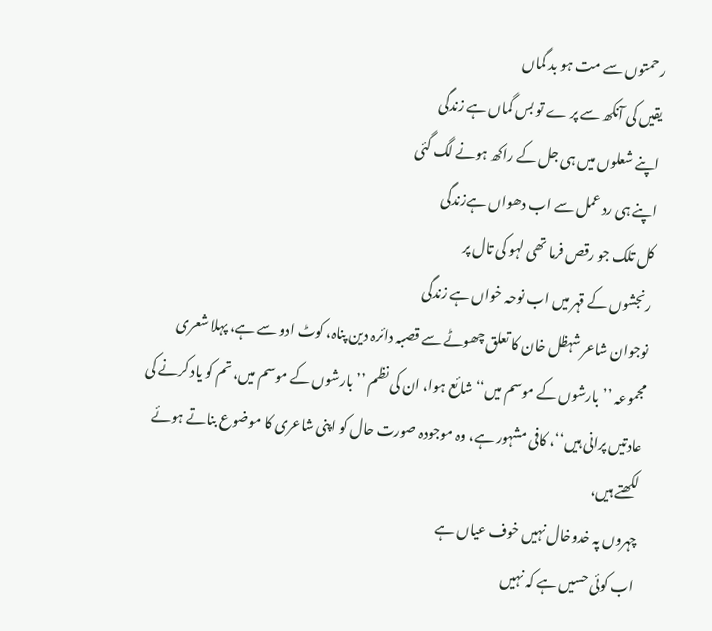رحمتوں سے مت ہو بد گماں
یقیں کی آنکھ سے پر ے تو بس گماں ہے زندگی
اپنے شعلوں میں ہی جل کے راکھ ہونے لگ گئی
اپنے ہی رد عمل سے اب دھواں ہےزندگی
کل تلک جو رقص فرما تھی لہو کی تال پر
رنجشوں کے قہر میں اب نوحہ خواں ہے زندگی
نوجوان شاعر شہظل خان کا تعلق چھوٹے سے قصبہ دائرہ دین پناہ، کوٹ ادو سے ہے، پہلا شعری مجموعہ ’’بارشوں کے موسم میں‘‘ شائع ہوا، ان کی نظم ’’بارشوں کے موسم میں، تم کو یاد کرنے کی عادتیں پرانی ہیں‘‘، کافی مشہور ہے، وہ موجودہ صورت حال کو اپنی شاعری کا موضوع بناتے ہوئے لکھتے ہیں،
چہروں پہ خدوخال نہیں خوف عیاں ہے
اب کوئی حسیں ہے کہ نہیں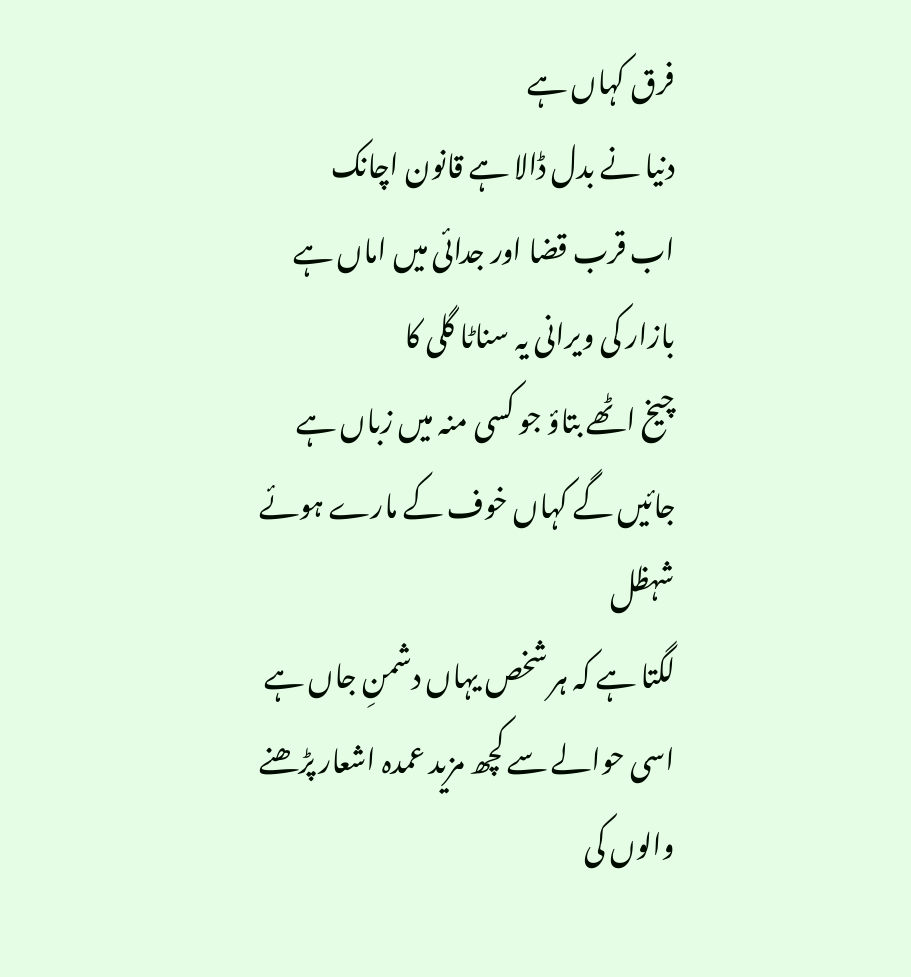فرق کہاں ہے
دنیا نے بدل ڈالا ہے قانون اچانک
اب قرب قضا اور جدائی میں اماں ہے
بازار کی ویرانی یہ سناٹا گلی کا
چیخ اٹھے بتاؤ جو کسی منہ میں زباں ہے
جائیں گے کہاں خوف کے مارے ہوئے شہظل
لگتا ہے کہ ہر شخص یہاں دشمنِ جاں ہے
اسی حوالے سے کچھ مزید عمدہ اشعار پڑھنے والوں کی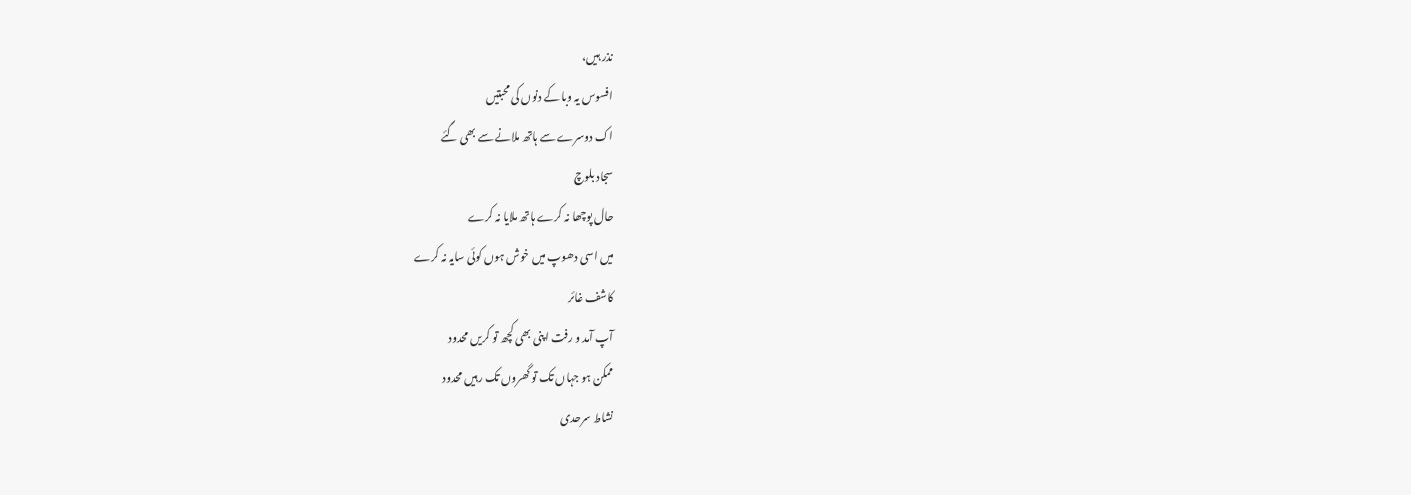نذر ہیں،
افسوس یہ وبا کے دنوں کی محبتیں
اک دوسرے سے ہاتھ ملانے سے بھی گئے
سجاد بلوچ
حال پوچھا نہ کرے ہاتھ ملایا نہ کرے
میں اسی دھوپ میں خوش ہوں کوئی سایہ نہ کرے
کاشف غائر
آپ آمد و رفت اپنی بھی کچھ تو کریں محدود
ممکن ہو جہاں تک تو گھروں تک رہیں محدود
نشاط سرحدی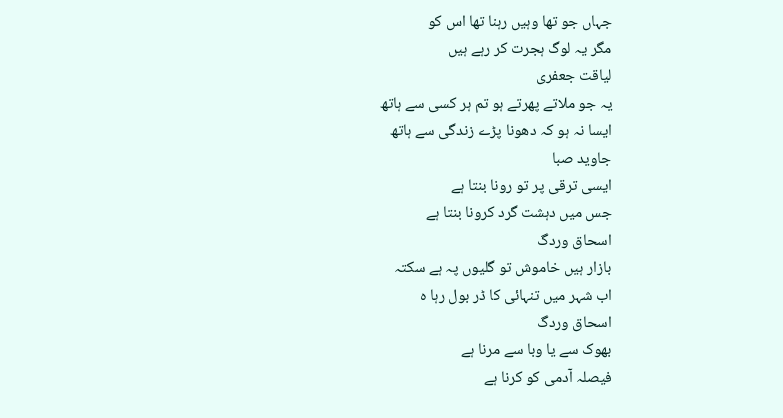جہاں جو تھا وہیں رہنا تھا اس کو
مگر یہ لوگ ہجرت کر رہے ہیں
لیاقت جعفری
یہ جو ملاتے پھرتے ہو تم ہر کسی سے ہاتھ
ایسا نہ ہو کہ دھونا پڑے زندگی سے ہاتھ
جاوید صبا
ایسی ترقی پر تو رونا بنتا ہے
جس میں دہشت گرد کرونا بنتا ہے
اسحاق وردگ
بازار ہیں خاموش تو گلیوں پہ ہے سکتہ
اب شہر میں تنہائی کا ڈر بول رہا ہ
اسحاق وردگ
بھوک سے یا وبا سے مرنا ہے
فیصلہ آدمی کو کرنا ہے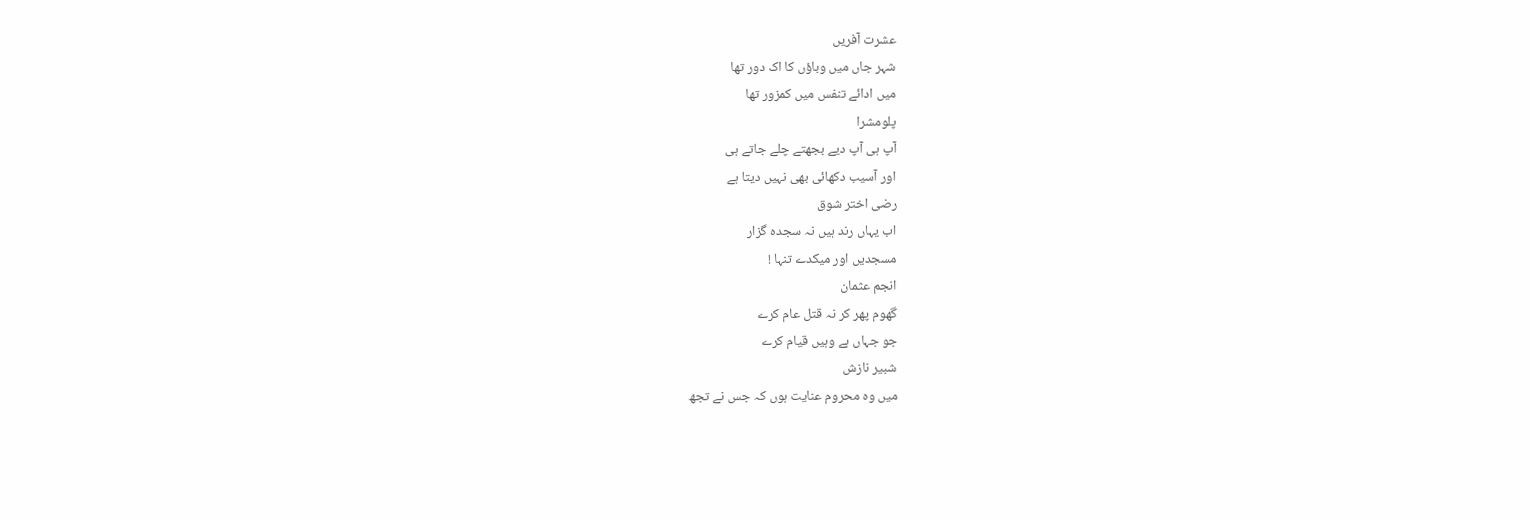عشرت آفریں
شہر جاں میں وباؤں کا اک دور تھا
میں ادائے تنفس میں کمزور تھا
پلومشرا
آپ ہی آپ دیے بجھتے چلے جاتے ہی
اور آسیب دکھائی بھی نہیں دیتا ہے
رضی اختر شوق
اب یہاں رند ہیں نہ سجدہ گزار
مسجدیں اور میکدے تنہا !
انجم عثمان
گھوم پھر کر نہ قتل عام کرے
جو جہاں ہے وہیں قیام کرے
شبیر نازش
میں وہ محروم عنایت ہوں کہ جس نے تجھ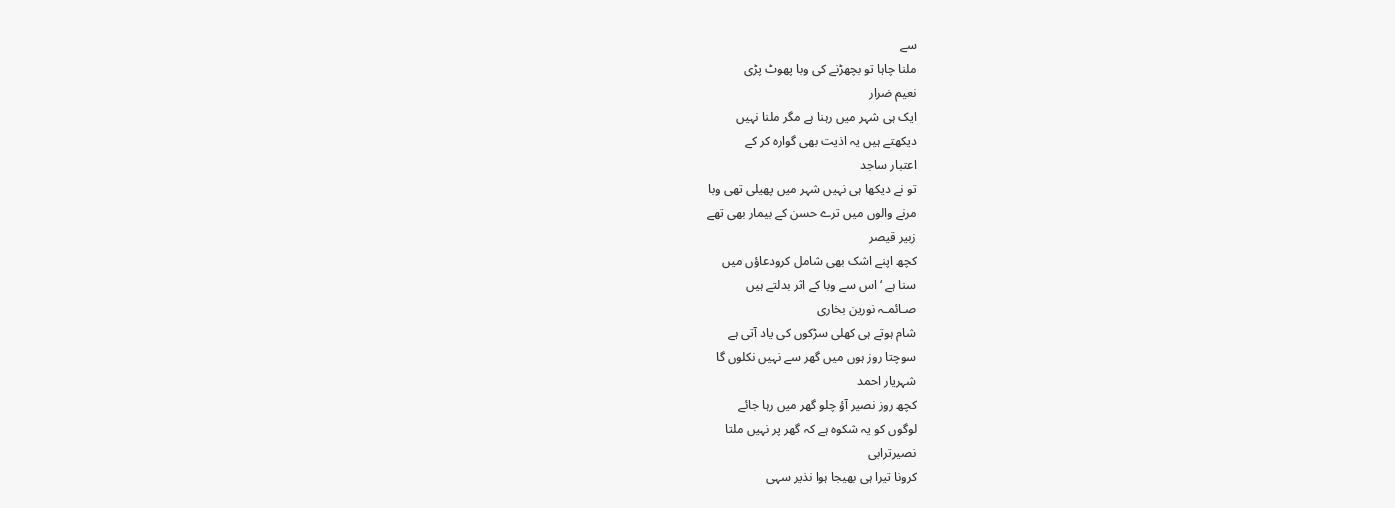سے
ملنا چاہا تو بچھڑنے کی وبا پھوٹ پڑی
نعیم ضرار
ایک ہی شہر میں رہنا ہے مگر ملنا نہیں
دیکھتے ہیں یہ اذیت بھی گوارہ کر کے
اعتبار ساجد
تو نے دیکھا ہی نہیں شہر میں پھیلی تھی وبا
مرنے والوں میں ترے حسن کے بیمار بھی تھے
زبیر قیصر
کچھ اپنے اشک بھی شامل کرودعاؤں میں
سنا ہے ‘ اس سے وبا کے اثر بدلتے ہیں
صـائمـہ نورین بخاری
شام ہوتے ہی کھلی سڑکوں کی یاد آتی ہے
سوچتا روز ہوں میں گھر سے نہیں نکلوں گا
شہریار احمد
کچھ روز نصیر آؤ چلو گھر میں رہا جائے
لوگوں کو یہ شکوہ ہے کہ گھر پر نہیں ملتا
نصیرترابی
کرونا تیرا ہی بھیجا ہوا نذیر سہی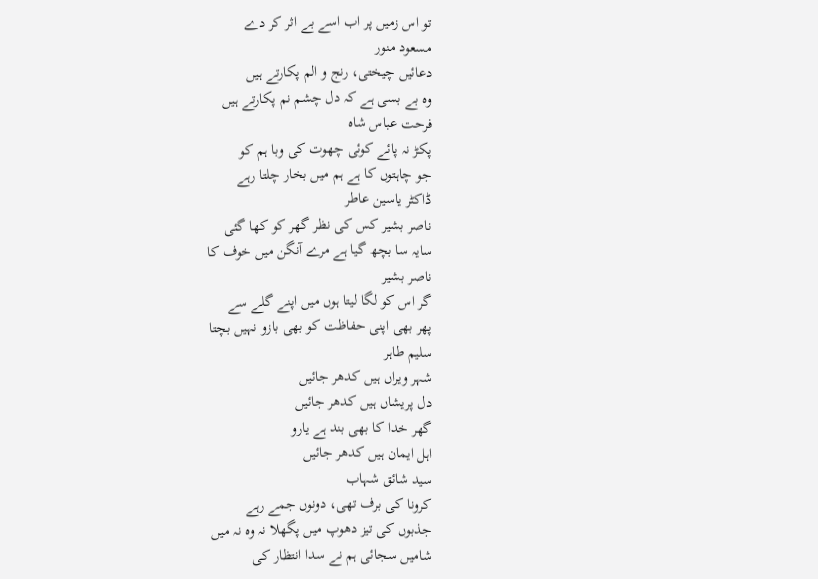تو اس زمیں پر اب اسے بے اثر کر دے
مسعود منور
دعائیں چیختی، رنج و الم پکارتے ہیں
وہ بے بسی ہے کہ دل چشم نم پکارتے ہیں
فرحت عباس شاہ
پکڑ نہ پائے کوئی چھوت کی وبا ہم کو
جو چاہتوں کا ہے ہم میں بخار چلتا رہے
ڈاکٹر یاسین عاطر
ناصر بشیر کس کی نظر گھر کو کھا گئی
سایہ سا بچھ گیا ہے مرے آنگن میں خوف کا
ناصر بشیر
گر اس کو لگا لیتا ہوں میں اپنے گلے سے
پھر بھی اپنی حفاظت کو بھی بازو نہیں بچتا
سلیم طاہر
شہر ویراں ہیں کدھر جائیں
دل پریشاں ہیں کدھر جائیں
گھر خدا کا بھی بند ہے یارو
اہل ایمان ہیں کدھر جائیں
سید شائق شہاب
کرونا کی برف تھی، دونوں جمے رہے
جذبوں کی تیز دھوپ میں پگھلا نہ وہ نہ میں
شامیں سجائی ہم نے سدا انتظار کی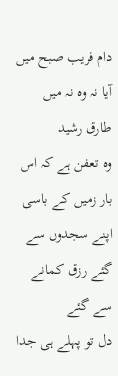دام فریب صبح میں آیا نہ وہ نہ میں
طارق رشید
وہ تعفن ہے کہ اس بار زمیں کے باسی
اپنے سجدوں سے گئے رزق کمانے سے گئے
دل تو پہلے ہی جدا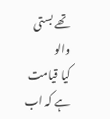تھے بستی والو
کیا قیامت ہے کہ اب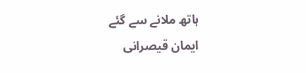ہاتھ ملانے سے گئے
ایمان قیصرانی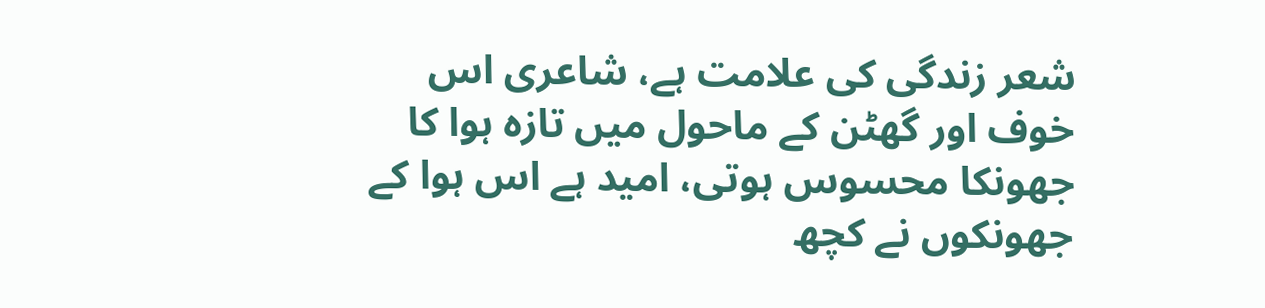شعر زندگی کی علامت ہے، شاعری اس خوف اور گھٹن کے ماحول میں تازہ ہوا کا جھونکا محسوس ہوتی، امید ہے اس ہوا کے جھونکوں نے کچھ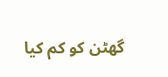گھٹن کو کم کیا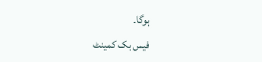ہوگا۔
فیس بک کمینٹ